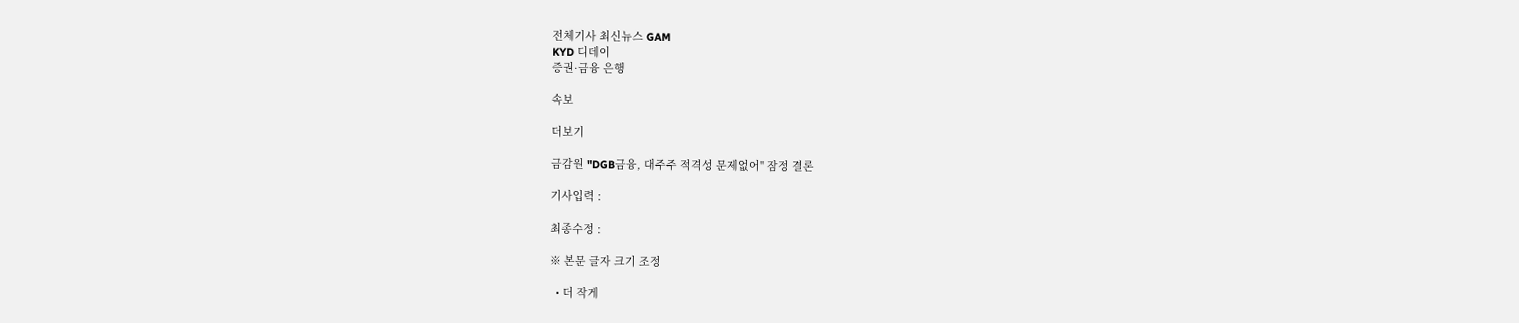전체기사 최신뉴스 GAM
KYD 디데이
증권·금융 은행

속보

더보기

금감원 "DGB금융, 대주주 적격성 문제없어" 잠정 결론

기사입력 :

최종수정 :

※ 본문 글자 크기 조정

  • 더 작게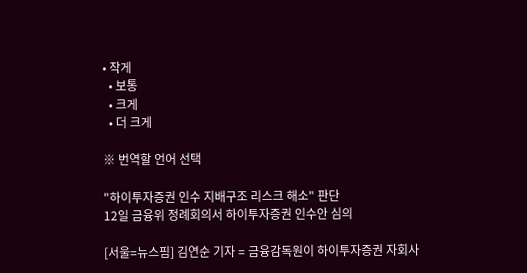• 작게
  • 보통
  • 크게
  • 더 크게

※ 번역할 언어 선택

"하이투자증권 인수 지배구조 리스크 해소" 판단
12일 금융위 정례회의서 하이투자증권 인수안 심의

[서울=뉴스핌] 김연순 기자 = 금융감독원이 하이투자증권 자회사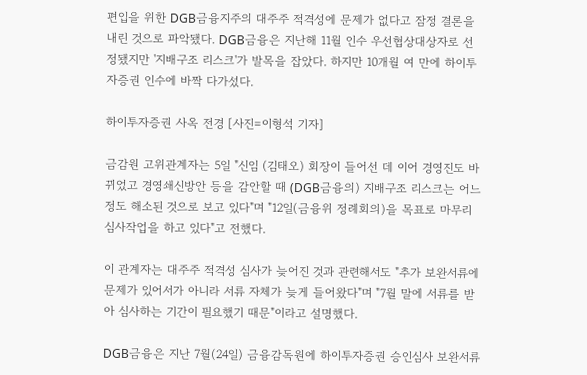편입을 위한 DGB금융지주의 대주주 적격성에 문제가 없다고 잠정 결론을 내린 것으로 파악됐다. DGB금융은 지난해 11월 인수 우선협상대상자로 선정됐지만 '지배구조 리스크'가 발목을 잡았다. 하지만 10개월 여 만에 하이투자증권 인수에 바짝 다가섰다.

하이투자증권 사옥 전경 [사진=이형석 기자]

금감원 고위관계자는 5일 "신임 (김태오) 회장이 들어선 데 이어 경영진도 바뀌었고 경영쇄신방안 등을 감안할 때 (DGB금융의) 지배구조 리스크는 어느 정도 해소된 것으로 보고 있다"며 "12일(금융위 정례회의)을 목표로 마무리 심사작업을 하고 있다"고 전했다.

이 관계자는 대주주 적격성 심사가 늦어진 것과 관련해서도 "추가 보완서류에 문제가 있어서가 아니라 서류 자체가 늦게 들어왔다"며 "7월 말에 서류를 받아 심사하는 기간이 필요했기 때문"이라고 설명했다.

DGB금융은 지난 7월(24일) 금융감독원에 하이투자증권 승인심사 보완서류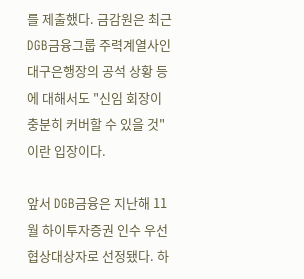를 제출했다. 금감원은 최근 DGB금융그룹 주력계열사인 대구은행장의 공석 상황 등에 대해서도 "신임 회장이 충분히 커버할 수 있을 것"이란 입장이다.

앞서 DGB금융은 지난해 11월 하이투자증권 인수 우선협상대상자로 선정됐다. 하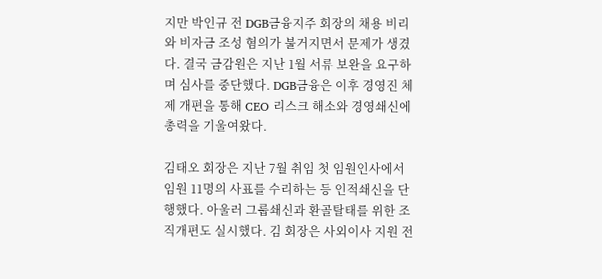지만 박인규 전 DGB금융지주 회장의 채용 비리와 비자금 조성 혐의가 불거지면서 문제가 생겼다. 결국 금감원은 지난 1월 서류 보완을 요구하며 심사를 중단했다. DGB금융은 이후 경영진 체제 개편을 통해 CEO 리스크 해소와 경영쇄신에 총력을 기울여왔다.

김태오 회장은 지난 7월 취임 첫 임원인사에서 임원 11명의 사표를 수리하는 등 인적쇄신을 단행했다. 아울러 그룹쇄신과 환골탈태를 위한 조직개편도 실시했다. 김 회장은 사외이사 지원 전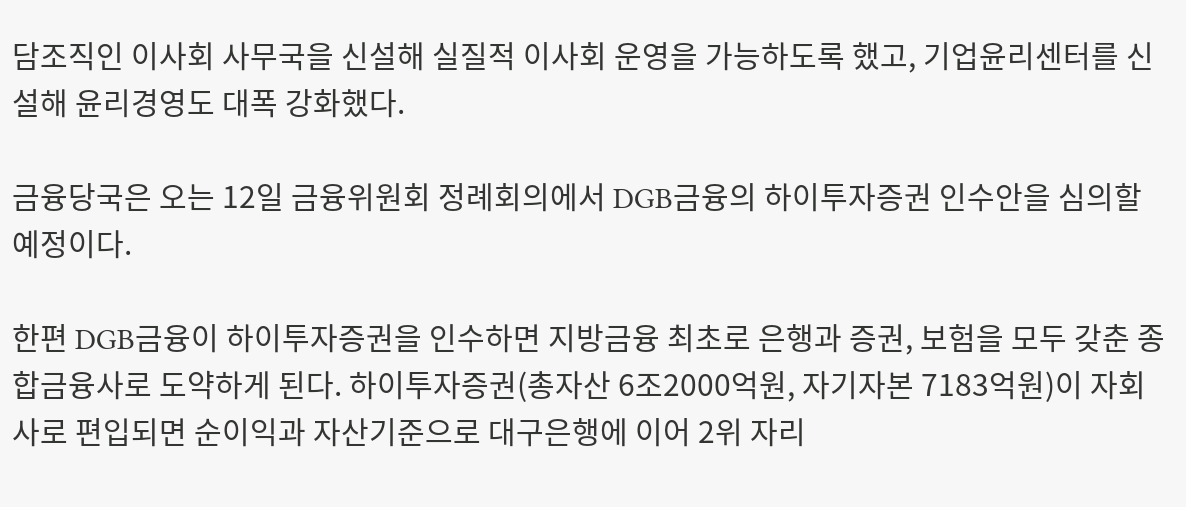담조직인 이사회 사무국을 신설해 실질적 이사회 운영을 가능하도록 했고, 기업윤리센터를 신설해 윤리경영도 대폭 강화했다.

금융당국은 오는 12일 금융위원회 정례회의에서 DGB금융의 하이투자증권 인수안을 심의할 예정이다.

한편 DGB금융이 하이투자증권을 인수하면 지방금융 최초로 은행과 증권, 보험을 모두 갖춘 종합금융사로 도약하게 된다. 하이투자증권(총자산 6조2000억원, 자기자본 7183억원)이 자회사로 편입되면 순이익과 자산기준으로 대구은행에 이어 2위 자리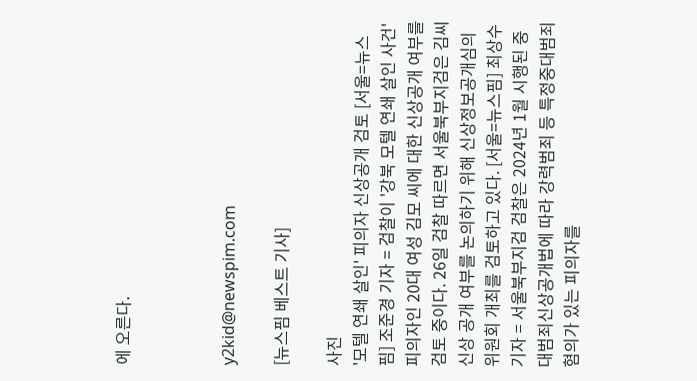에 오른다.



y2kid@newspim.com

[뉴스핌 베스트 기사]

사진
'모텔 연쇄 살인' 피의자 신상공개 검토 [서울=뉴스핌] 조준경 기자 = 검찰이 '강북 모텔 연쇄 살인 사건' 피의자인 20대 여성 김모 씨에 대한 신상공개 여부를 검토 중이다. 26일 검찰 따르면 서울북부지검은 김씨 신상 공개 여부를 논의하기 위해 신상정보공개심의위원회 개최를 검토하고 있다. [서울=뉴스핌] 최상수 기자 = 서울북부지검 검찰은 2024년 1월 시행된 중대범죄신상공개법에 따라 강력범죄 등 특정중대범죄 혐의가 있는 피의자를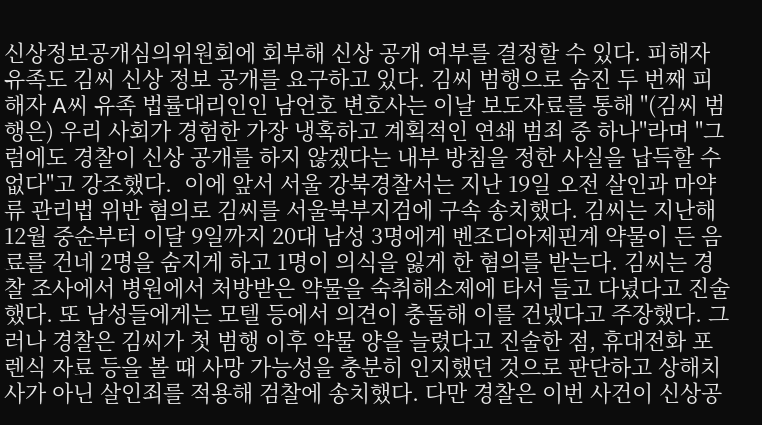신상정보공개심의위원회에 회부해 신상 공개 여부를 결정할 수 있다. 피해자 유족도 김씨 신상 정보 공개를 요구하고 있다. 김씨 범행으로 숨진 두 번째 피해자 A씨 유족 법률대리인인 남언호 변호사는 이날 보도자료를 통해 "(김씨 범행은) 우리 사회가 경험한 가장 냉혹하고 계획적인 연쇄 범죄 중 하나"라며 "그럼에도 경찰이 신상 공개를 하지 않겠다는 내부 방침을 정한 사실을 납득할 수 없다"고 강조했다.  이에 앞서 서울 강북경찰서는 지난 19일 오전 살인과 마약류 관리법 위반 혐의로 김씨를 서울북부지검에 구속 송치했다. 김씨는 지난해 12월 중순부터 이달 9일까지 20대 남성 3명에게 벤조디아제핀계 약물이 든 음료를 건네 2명을 숨지게 하고 1명이 의식을 잃게 한 혐의를 받는다. 김씨는 경찰 조사에서 병원에서 처방받은 약물을 숙취해소제에 타서 들고 다녔다고 진술했다. 또 남성들에게는 모텔 등에서 의견이 충돌해 이를 건넸다고 주장했다. 그러나 경찰은 김씨가 첫 범행 이후 약물 양을 늘렸다고 진술한 점, 휴대전화 포렌식 자료 등을 볼 때 사망 가능성을 충분히 인지했던 것으로 판단하고 상해치사가 아닌 살인죄를 적용해 검찰에 송치했다. 다만 경찰은 이번 사건이 신상공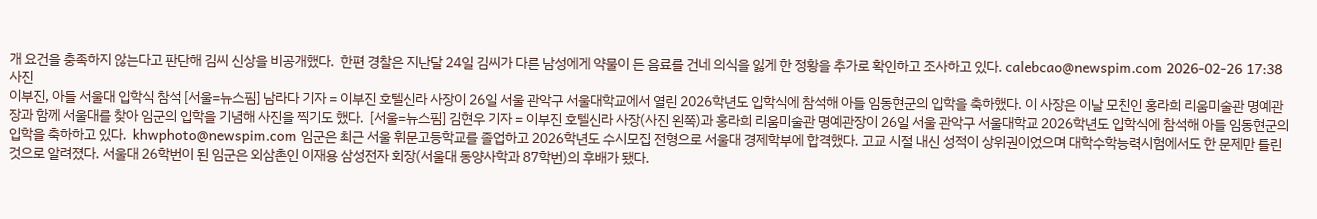개 요건을 충족하지 않는다고 판단해 김씨 신상을 비공개했다.  한편 경찰은 지난달 24일 김씨가 다른 남성에게 약물이 든 음료를 건네 의식을 잃게 한 정황을 추가로 확인하고 조사하고 있다. calebcao@newspim.com 2026-02-26 17:38
사진
이부진, 아들 서울대 입학식 참석 [서울=뉴스핌] 남라다 기자 = 이부진 호텔신라 사장이 26일 서울 관악구 서울대학교에서 열린 2026학년도 입학식에 참석해 아들 임동현군의 입학을 축하했다. 이 사장은 이날 모친인 홍라희 리움미술관 명예관장과 함께 서울대를 찾아 임군의 입학을 기념해 사진을 찍기도 했다.  [서울=뉴스핌] 김현우 기자 = 이부진 호텔신라 사장(사진 왼쪽)과 홍라희 리움미술관 명예관장이 26일 서울 관악구 서울대학교 2026학년도 입학식에 참석해 아들 임동현군의 입학을 축하하고 있다.  khwphoto@newspim.com 임군은 최근 서울 휘문고등학교를 졸업하고 2026학년도 수시모집 전형으로 서울대 경제학부에 합격했다. 고교 시절 내신 성적이 상위권이었으며 대학수학능력시험에서도 한 문제만 틀린 것으로 알려졌다. 서울대 26학번이 된 임군은 외삼촌인 이재용 삼성전자 회장(서울대 동양사학과 87학번)의 후배가 됐다.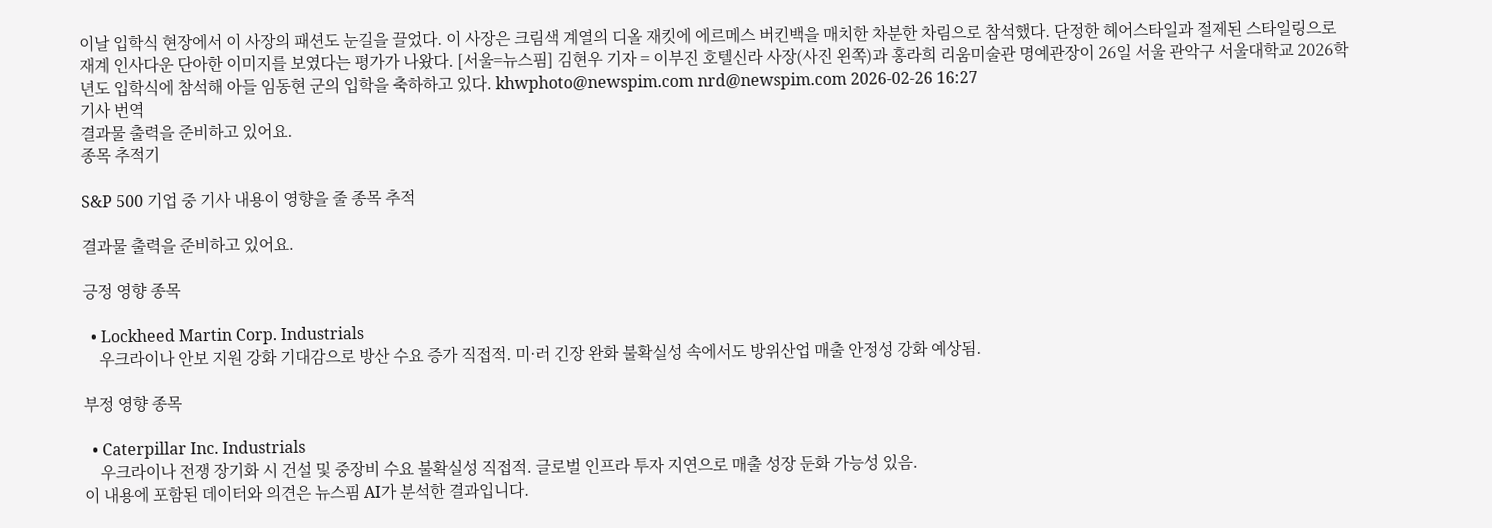이날 입학식 현장에서 이 사장의 패션도 눈길을 끌었다. 이 사장은 크림색 계열의 디올 재킷에 에르메스 버킨백을 매치한 차분한 차림으로 참석했다. 단정한 헤어스타일과 절제된 스타일링으로 재계 인사다운 단아한 이미지를 보였다는 평가가 나왔다. [서울=뉴스핌] 김현우 기자 = 이부진 호텔신라 사장(사진 왼쪽)과 홍라희 리움미술관 명예관장이 26일 서울 관악구 서울대학교 2026학년도 입학식에 참석해 아들 임동현 군의 입학을 축하하고 있다. khwphoto@newspim.com nrd@newspim.com 2026-02-26 16:27
기사 번역
결과물 출력을 준비하고 있어요.
종목 추적기

S&P 500 기업 중 기사 내용이 영향을 줄 종목 추적

결과물 출력을 준비하고 있어요.

긍정 영향 종목

  • Lockheed Martin Corp. Industrials
    우크라이나 안보 지원 강화 기대감으로 방산 수요 증가 직접적. 미·러 긴장 완화 불확실성 속에서도 방위산업 매출 안정성 강화 예상됨.

부정 영향 종목

  • Caterpillar Inc. Industrials
    우크라이나 전쟁 장기화 시 건설 및 중장비 수요 불확실성 직접적. 글로벌 인프라 투자 지연으로 매출 성장 둔화 가능성 있음.
이 내용에 포함된 데이터와 의견은 뉴스핌 AI가 분석한 결과입니다.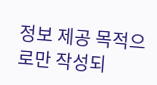정보 제공 목적으로만 작성되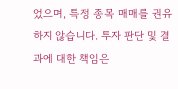었으며, 특정 종목 매매를 권유하지 않습니다. 투자 판단 및 결과에 대한 책임은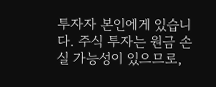투자자 본인에게 있습니다. 주식 투자는 원금 손실 가능성이 있으므로,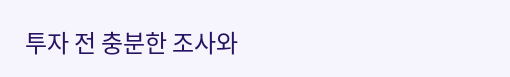투자 전 충분한 조사와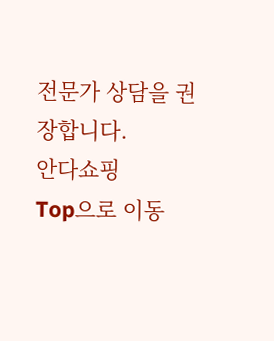전문가 상담을 권장합니다.
안다쇼핑
Top으로 이동